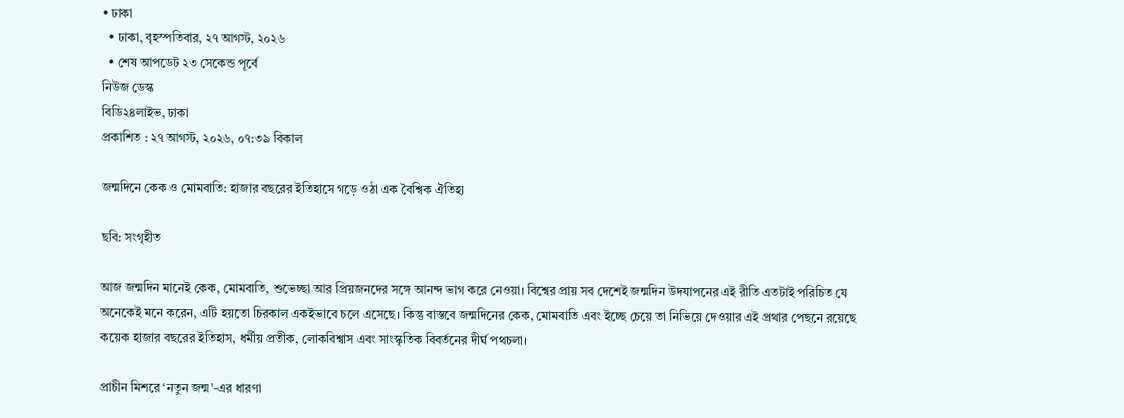• ঢাকা
  • ঢাকা, বৃহস্পতিবার, ২৭ আগস্ট, ২০২৬
  • শেষ আপডেট ২৩ সেকেন্ড পূর্বে
নিউজ ডেস্ক
বিডি২৪লাইভ, ঢাকা
প্রকাশিত : ২৭ আগস্ট, ২০২৬, ০৭:৩৯ বিকাল

জন্মদিনে কেক ও মোমবাতি: হাজার বছরের ইতিহাসে গড়ে ওঠা এক বৈশ্বিক ঐতিহ্য

ছবি: সংগৃহীত

আজ জন্মদিন মানেই কেক, মোমবাতি, শুভেচ্ছা আর প্রিয়জনদের সঙ্গে আনন্দ ভাগ করে নেওয়া। বিশ্বের প্রায় সব দেশেই জন্মদিন উদযাপনের এই রীতি এতটাই পরিচিত যে অনেকেই মনে করেন, এটি হয়তো চিরকাল একইভাবে চলে এসেছে। কিন্তু বাস্তবে জন্মদিনের কেক, মোমবাতি এবং ইচ্ছে চেয়ে তা নিভিয়ে দেওয়ার এই প্রথার পেছনে রয়েছে কয়েক হাজার বছরের ইতিহাস, ধর্মীয় প্রতীক, লোকবিশ্বাস এবং সাংস্কৃতিক বিবর্তনের দীর্ঘ পথচলা।

প্রাচীন মিশরে ‘নতুন জন্ম’-এর ধারণা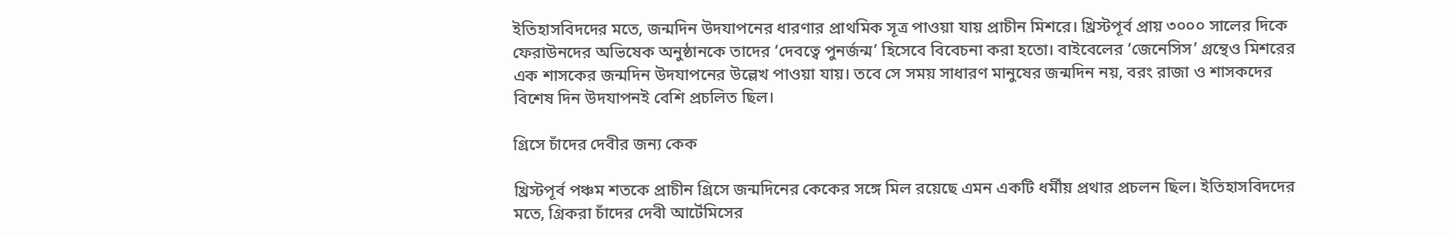ইতিহাসবিদদের মতে, জন্মদিন উদযাপনের ধারণার প্রাথমিক সূত্র পাওয়া যায় প্রাচীন মিশরে। খ্রিস্টপূর্ব প্রায় ৩০০০ সালের দিকে ফেরাউনদের অভিষেক অনুষ্ঠানকে তাদের ‘দেবত্বে পুনর্জন্ম’ হিসেবে বিবেচনা করা হতো। বাইবেলের ‘জেনেসিস’ গ্রন্থেও মিশরের এক শাসকের জন্মদিন উদযাপনের উল্লেখ পাওয়া যায়। তবে সে সময় সাধারণ মানুষের জন্মদিন নয়, বরং রাজা ও শাসকদের বিশেষ দিন উদযাপনই বেশি প্রচলিত ছিল।

গ্রিসে চাঁদের দেবীর জন্য কেক

খ্রিস্টপূর্ব পঞ্চম শতকে প্রাচীন গ্রিসে জন্মদিনের কেকের সঙ্গে মিল রয়েছে এমন একটি ধর্মীয় প্রথার প্রচলন ছিল। ইতিহাসবিদদের মতে, গ্রিকরা চাঁদের দেবী আর্টেমিসের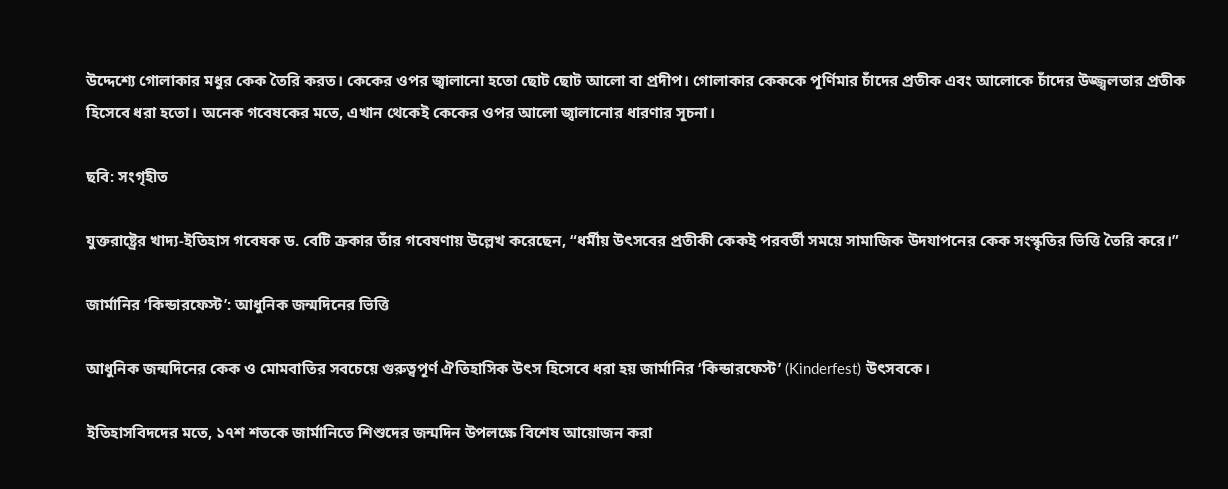উদ্দেশ্যে গোলাকার মধুর কেক তৈরি করত। কেকের ওপর জ্বালানো হতো ছোট ছোট আলো বা প্রদীপ। গোলাকার কেককে পূর্ণিমার চাঁদের প্রতীক এবং আলোকে চাঁদের উজ্জ্বলতার প্রতীক হিসেবে ধরা হতো। অনেক গবেষকের মতে, এখান থেকেই কেকের ওপর আলো জ্বালানোর ধারণার সূচনা।

ছবি: সংগৃহীত

যুক্তরাষ্ট্রের খাদ্য-ইতিহাস গবেষক ড. বেটি ক্রকার তাঁর গবেষণায় উল্লেখ করেছেন, “ধর্মীয় উৎসবের প্রতীকী কেকই পরবর্তী সময়ে সামাজিক উদযাপনের কেক সংস্কৃতির ভিত্তি তৈরি করে।”

জার্মানির ‘কিন্ডারফেস্ট’: আধুনিক জন্মদিনের ভিত্তি

আধুনিক জন্মদিনের কেক ও মোমবাতির সবচেয়ে গুরুত্বপূর্ণ ঐতিহাসিক উৎস হিসেবে ধরা হয় জার্মানির ‘কিন্ডারফেস্ট’ (Kinderfest) উৎসবকে।

ইতিহাসবিদদের মতে, ১৭শ শতকে জার্মানিতে শিশুদের জন্মদিন উপলক্ষে বিশেষ আয়োজন করা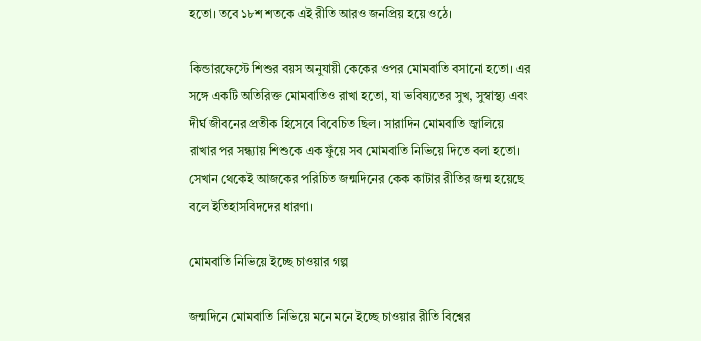হতো। তবে ১৮শ শতকে এই রীতি আরও জনপ্রিয় হয়ে ওঠে।

কিন্ডারফেস্টে শিশুর বয়স অনুযায়ী কেকের ওপর মোমবাতি বসানো হতো। এর সঙ্গে একটি অতিরিক্ত মোমবাতিও রাখা হতো, যা ভবিষ্যতের সুখ, সুস্বাস্থ্য এবং দীর্ঘ জীবনের প্রতীক হিসেবে বিবেচিত ছিল। সারাদিন মোমবাতি জ্বালিয়ে রাখার পর সন্ধ্যায় শিশুকে এক ফুঁয়ে সব মোমবাতি নিভিয়ে দিতে বলা হতো। সেখান থেকেই আজকের পরিচিত জন্মদিনের কেক কাটার রীতির জন্ম হয়েছে বলে ইতিহাসবিদদের ধারণা।

মোমবাতি নিভিয়ে ইচ্ছে চাওয়ার গল্প

জন্মদিনে মোমবাতি নিভিয়ে মনে মনে ইচ্ছে চাওয়ার রীতি বিশ্বের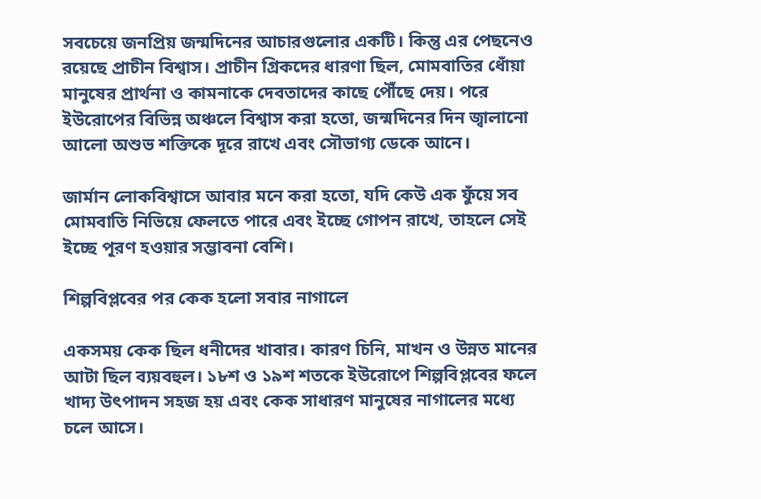সবচেয়ে জনপ্রিয় জন্মদিনের আচারগুলোর একটি। কিন্তু এর পেছনেও রয়েছে প্রাচীন বিশ্বাস। প্রাচীন গ্রিকদের ধারণা ছিল, মোমবাতির ধোঁয়া মানুষের প্রার্থনা ও কামনাকে দেবতাদের কাছে পৌঁছে দেয়। পরে ইউরোপের বিভিন্ন অঞ্চলে বিশ্বাস করা হতো, জন্মদিনের দিন জ্বালানো আলো অশুভ শক্তিকে দূরে রাখে এবং সৌভাগ্য ডেকে আনে।

জার্মান লোকবিশ্বাসে আবার মনে করা হতো, যদি কেউ এক ফুঁয়ে সব মোমবাতি নিভিয়ে ফেলতে পারে এবং ইচ্ছে গোপন রাখে, তাহলে সেই ইচ্ছে পূরণ হওয়ার সম্ভাবনা বেশি।

শিল্পবিপ্লবের পর কেক হলো সবার নাগালে

একসময় কেক ছিল ধনীদের খাবার। কারণ চিনি, মাখন ও উন্নত মানের আটা ছিল ব্যয়বহুল। ১৮শ ও ১৯শ শতকে ইউরোপে শিল্পবিপ্লবের ফলে খাদ্য উৎপাদন সহজ হয় এবং কেক সাধারণ মানুষের নাগালের মধ্যে চলে আসে।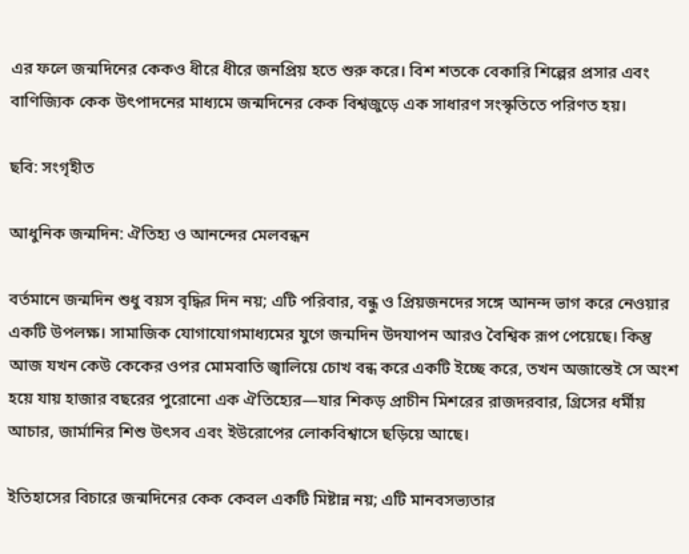এর ফলে জন্মদিনের কেকও ধীরে ধীরে জনপ্রিয় হতে শুরু করে। বিশ শতকে বেকারি শিল্পের প্রসার এবং বাণিজ্যিক কেক উৎপাদনের মাধ্যমে জন্মদিনের কেক বিশ্বজুড়ে এক সাধারণ সংস্কৃতিতে পরিণত হয়।

ছবি: সংগৃহীত

আধুনিক জন্মদিন: ঐতিহ্য ও আনন্দের মেলবন্ধন

বর্তমানে জন্মদিন শুধু বয়স বৃদ্ধির দিন নয়; এটি পরিবার, বন্ধু ও প্রিয়জনদের সঙ্গে আনন্দ ভাগ করে নেওয়ার একটি উপলক্ষ। সামাজিক যোগাযোগমাধ্যমের যুগে জন্মদিন উদযাপন আরও বৈশ্বিক রূপ পেয়েছে। কিন্তু আজ যখন কেউ কেকের ওপর মোমবাতি জ্বালিয়ে চোখ বন্ধ করে একটি ইচ্ছে করে, তখন অজান্তেই সে অংশ হয়ে যায় হাজার বছরের পুরোনো এক ঐতিহ্যের—যার শিকড় প্রাচীন মিশরের রাজদরবার, গ্রিসের ধর্মীয় আচার, জার্মানির শিশু উৎসব এবং ইউরোপের লোকবিশ্বাসে ছড়িয়ে আছে।

ইতিহাসের বিচারে জন্মদিনের কেক কেবল একটি মিষ্টান্ন নয়; এটি মানবসভ্যতার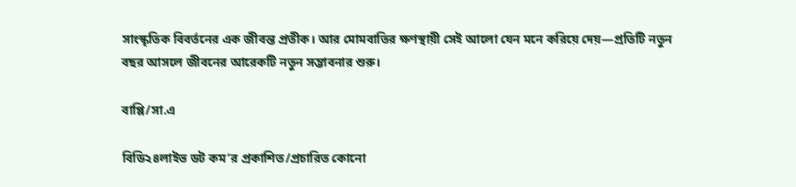সাংস্কৃতিক বিবর্তনের এক জীবন্ত প্রতীক। আর মোমবাতির ক্ষণস্থায়ী সেই আলো যেন মনে করিয়ে দেয়—প্রতিটি নতুন বছর আসলে জীবনের আরেকটি নতুন সম্ভাবনার শুরু।

বাপ্পি/সা.এ

বিডি২৪লাইভ ডট কম’র প্রকাশিত/প্রচারিত কোনো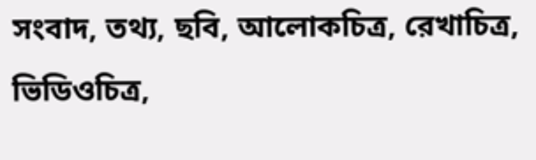সংবাদ, তথ্য, ছবি, আলোকচিত্র, রেখাচিত্র, ভিডিওচিত্র,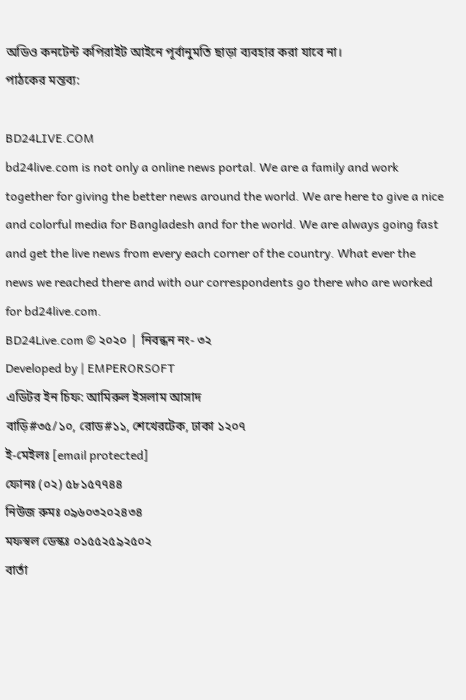অডিও কনটেন্ট কপিরাইট আইনে পূর্বানুমতি ছাড়া ব্যবহার করা যাবে না।
পাঠকের মন্তব্য:

BD24LIVE.COM
bd24live.com is not only a online news portal. We are a family and work together for giving the better news around the world. We are here to give a nice and colorful media for Bangladesh and for the world. We are always going fast and get the live news from every each corner of the country. What ever the news we reached there and with our correspondents go there who are worked for bd24live.com.
BD24Live.com © ২০২০ | নিবন্ধন নং- ৩২
Developed by | EMPERORSOFT
এডিটর ইন চিফ: আমিরুল ইসলাম আসাদ
বাড়ি#৩৫/১০, রোড#১১, শেখেরটেক, ঢাকা ১২০৭
ই-মেইলঃ [email protected]
ফোনঃ (০২) ৫৮১৫৭৭৪৪
নিউজ রুমঃ ০৯৬০৩২০২৪৩৪
মফস্বল ডেস্কঃ ০১৫৫২৫৯২৫০২
বার্তা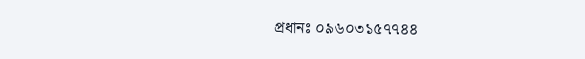প্রধানঃ ০৯৬০৩১৫৭৭৪৪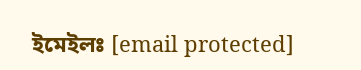ইমেইলঃ [email protected]